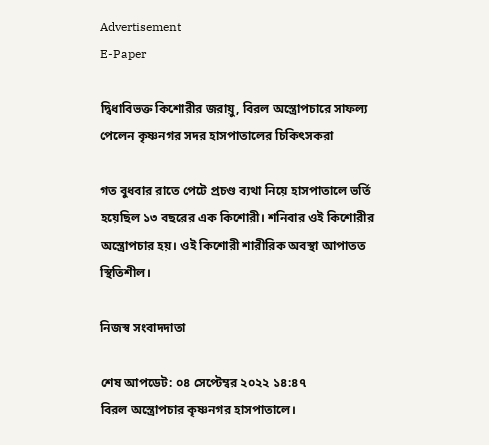Advertisement
E-Paper

দ্বিধাবিভক্ত কিশোরীর জরায়ু, বিরল অস্ত্রোপচারে সাফল্য পেলেন কৃষ্ণনগর সদর হাসপাতালের চিকিৎসকরা

গত বুধবার রাতে পেটে প্রচণ্ড ব্যথা নিয়ে হাসপাতালে ভর্তি হয়েছিল ১৩ বছরের এক কিশোরী। শনিবার ওই কিশোরীর অস্ত্রোপচার হয়। ওই কিশোরী শারীরিক অবস্থা আপাতত স্থিতিশীল।

নিজস্ব সংবাদদাতা

শেষ আপডেট: ০৪ সেপ্টেম্বর ২০২২ ১৪:৪৭
বিরল অস্ত্রোপচার কৃষ্ণনগর হাসপাতালে।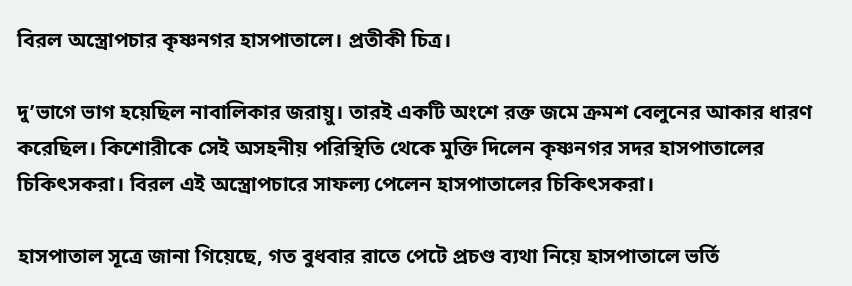বিরল অস্ত্রোপচার কৃষ্ণনগর হাসপাতালে। প্রতীকী চিত্র।

দু’ভাগে ভাগ হয়েছিল নাবালিকার জরায়ু। তারই একটি অংশে রক্ত জমে ক্রমশ বেলুনের আকার ধারণ করেছিল। কিশোরীকে সেই অসহনীয় পরিস্থিতি থেকে মুক্তি দিলেন কৃষ্ণনগর সদর হাসপাতালের চিকিৎসকরা। বিরল এই অস্ত্রোপচারে সাফল্য পেলেন হাসপাতালের চিকিৎসকরা।

হাসপাতাল সূত্রে জানা গিয়েছে, গত বুধবার রাতে পেটে প্রচণ্ড ব্যথা নিয়ে হাসপাতালে ভর্তি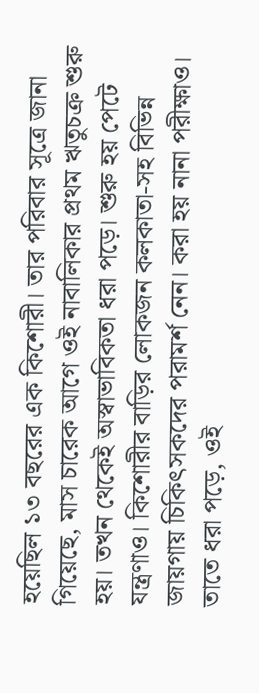হয়েছিল ১৩ বছরের এক কিশোরী। তার পরিবার সূত্রে জানা গিয়েছে, মাস চারেক আগে ওই নাবালিকার প্রথম ঋতুচক্র শুরু হয়। তখন থেকেই অস্বাভাবিকতা ধরা পড়ে। শুরু হয় পেটে যন্ত্রণাও। কিশোরীর বাড়ির লোকজন কলকাতা-সহ বিভিন্ন জায়গায় চিকিৎসকদের পরামর্শ নেন। করা হয় নানা পরীক্ষাও। তাতে ধরা পড়ে, ওই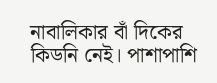নাবালিকার বাঁ দিকের কিডনি নেই। পাশাপাশি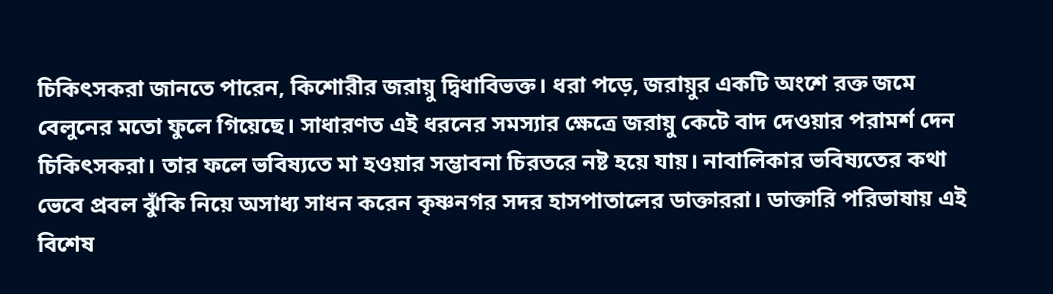চিকিৎসকরা জানতে পারেন, কিশোরীর জরায়ু দ্বিধাবিভক্ত। ধরা পড়ে, জরায়ুর একটি অংশে রক্ত জমে বেলুনের মতো ফুলে গিয়েছে। সাধারণত এই ধরনের সমস্যার ক্ষেত্রে জরায়ু কেটে বাদ দেওয়ার পরামর্শ দেন চিকিৎসকরা। তার ফলে ভবিষ্যতে মা হওয়ার সম্ভাবনা চিরতরে নষ্ট হয়ে যায়। নাবালিকার ভবিষ্যতের কথা ভেবে প্রবল ঝুঁকি নিয়ে অসাধ্য সাধন করেন কৃষ্ণনগর সদর হাসপাতালের ডাক্তাররা। ডাক্তারি পরিভাষায় এই বিশেষ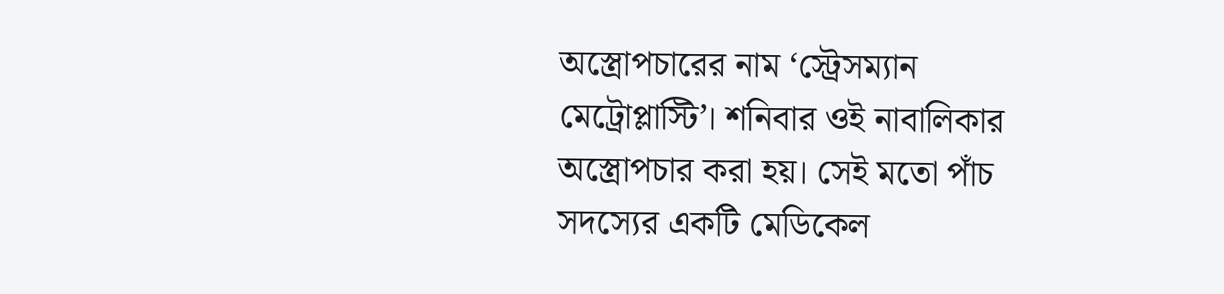অস্ত্রোপচারের নাম ‘স্ট্রেসম্যান মেট্রোপ্লাস্টি’। শনিবার ওই নাবালিকার অস্ত্রোপচার করা হয়। সেই মতো পাঁচ সদস্যের একটি মেডিকেল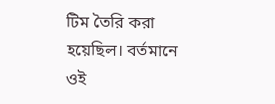টিম তৈরি করা হয়েছিল। বর্তমানে ওই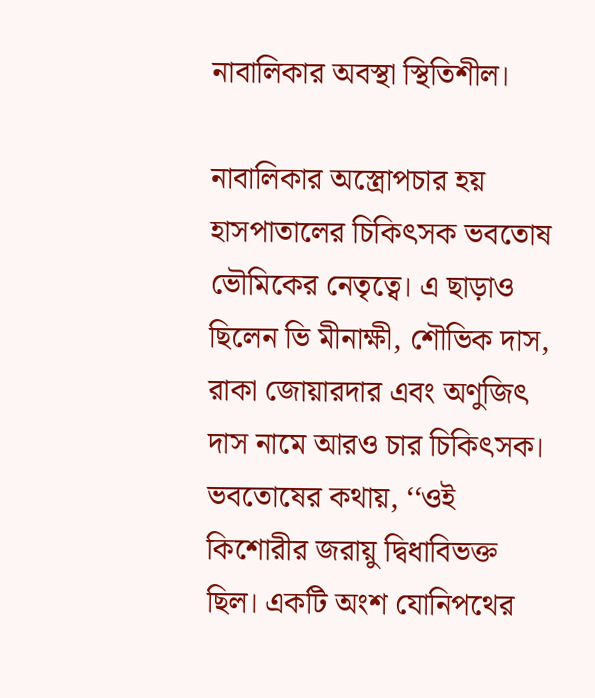নাবালিকার অবস্থা স্থিতিশীল।

নাবালিকার অস্ত্রোপচার হয় হাসপাতালের চিকিৎসক ভবতোষ ভৌমিকের নেতৃত্বে। এ ছাড়াও ছিলেন ভি মীনাক্ষী, শৌভিক দাস, রাকা জোয়ারদার এবং অণুজিৎ দাস নামে আরও চার চিকিৎসক। ভবতোষের কথায়, ‘‘ওই কিশোরীর জরায়ু দ্বিধাবিভক্ত ছিল। একটি অংশ যোনিপথের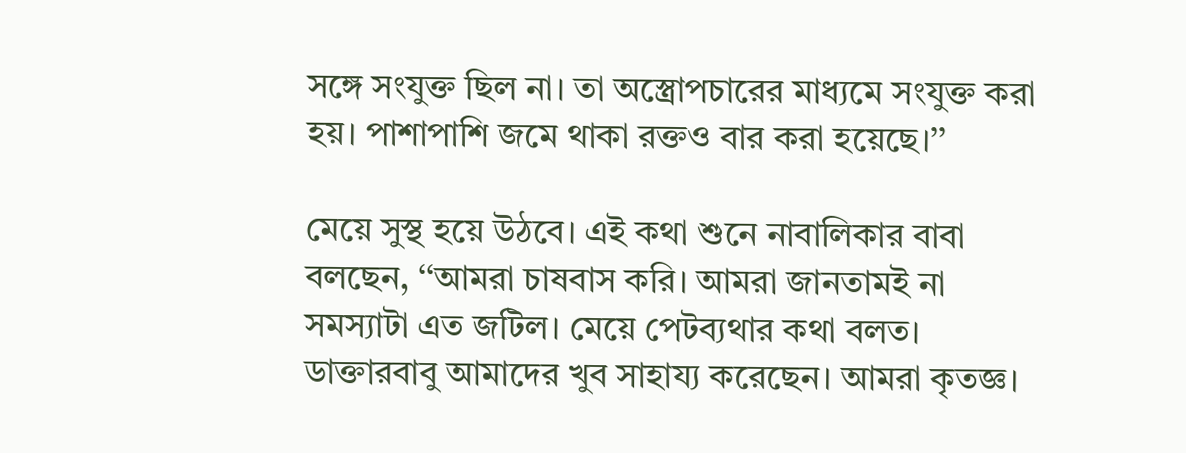সঙ্গে সংযুক্ত ছিল না। তা অস্ত্রোপচারের মাধ্যমে সংযুক্ত করা হয়। পাশাপাশি জমে থাকা রক্তও বার করা হয়েছে।’’

মেয়ে সুস্থ হয়ে উঠবে। এই কথা শুনে নাবালিকার বাবা বলছেন, ‘‘আমরা চাষবাস করি। আমরা জানতামই না সমস্যাটা এত জটিল। মেয়ে পেটব্যথার কথা বলত। ডাক্তারবাবু আমাদের খুব সাহায্য করেছেন। আমরা কৃতজ্ঞ।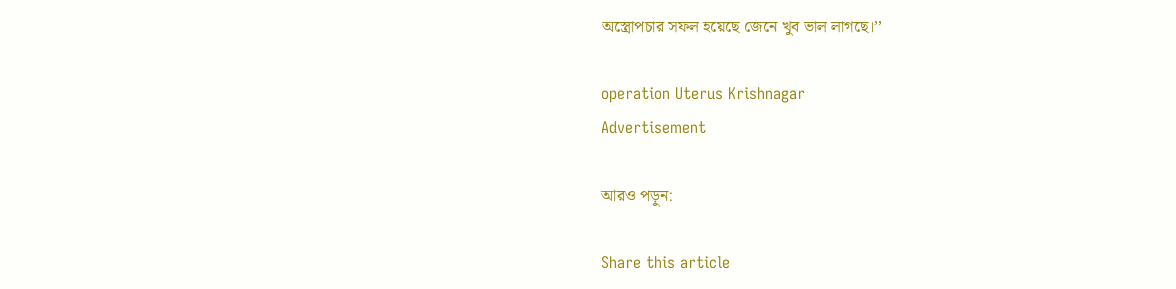অস্ত্রোপচার সফল হয়েছে জেনে খুব ভাল লাগছে।’’

operation Uterus Krishnagar
Advertisement

আরও পড়ুন:

Share this article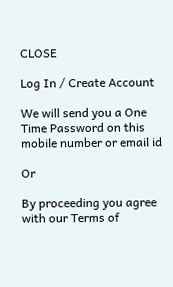CLOSE

Log In / Create Account

We will send you a One Time Password on this mobile number or email id

Or

By proceeding you agree with our Terms of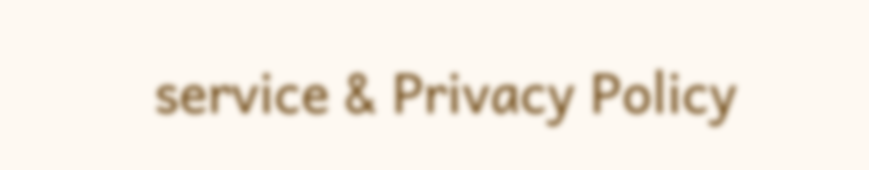service & Privacy Policy